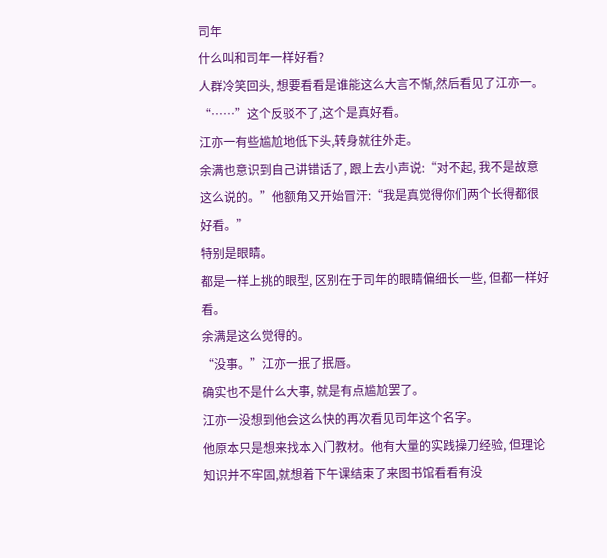司年
什么叫和司年一样好看?
人群冷笑回头, 想要看看是谁能这么大言不惭,然后看见了江亦一。
“……”这个反驳不了,这个是真好看。
江亦一有些尴尬地低下头,转身就往外走。
余满也意识到自己讲错话了, 跟上去小声说:“对不起, 我不是故意这么说的。”他额角又开始冒汗:“我是真觉得你们两个长得都很好看。”
特别是眼睛。
都是一样上挑的眼型, 区别在于司年的眼睛偏细长一些, 但都一样好看。
余满是这么觉得的。
“没事。”江亦一抿了抿唇。
确实也不是什么大事, 就是有点尴尬罢了。
江亦一没想到他会这么快的再次看见司年这个名字。
他原本只是想来找本入门教材。他有大量的实践操刀经验, 但理论知识并不牢固,就想着下午课结束了来图书馆看看有没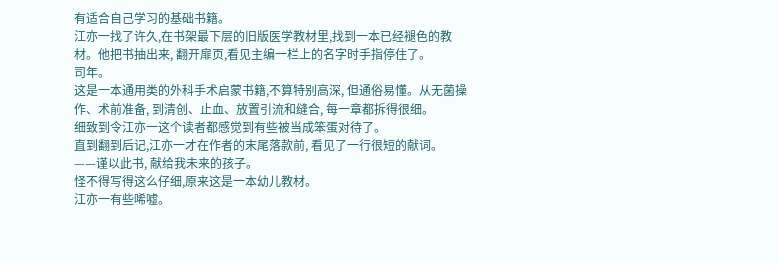有适合自己学习的基础书籍。
江亦一找了许久,在书架最下层的旧版医学教材里,找到一本已经褪色的教材。他把书抽出来, 翻开扉页,看见主编一栏上的名字时手指停住了。
司年。
这是一本通用类的外科手术启蒙书籍,不算特别高深, 但通俗易懂。从无菌操作、术前准备, 到清创、止血、放置引流和缝合, 每一章都拆得很细。
细致到令江亦一这个读者都感觉到有些被当成笨蛋对待了。
直到翻到后记,江亦一才在作者的末尾落款前, 看见了一行很短的献词。
——谨以此书, 献给我未来的孩子。
怪不得写得这么仔细,原来这是一本幼儿教材。
江亦一有些唏嘘。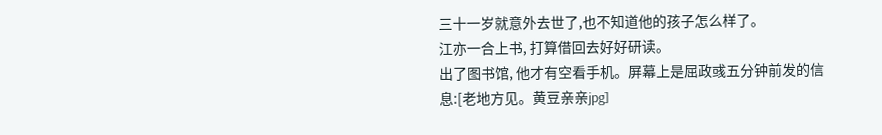三十一岁就意外去世了,也不知道他的孩子怎么样了。
江亦一合上书, 打算借回去好好研读。
出了图书馆, 他才有空看手机。屏幕上是屈政彧五分钟前发的信息:[老地方见。黄豆亲亲jpg]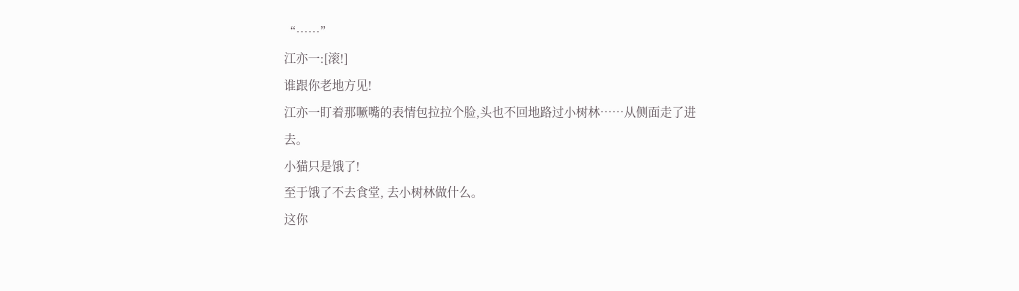“……”
江亦一:[滚!]
谁跟你老地方见!
江亦一盯着那噘嘴的表情包拉拉个脸,头也不回地路过小树林……从侧面走了进去。
小猫只是饿了!
至于饿了不去食堂, 去小树林做什么。
这你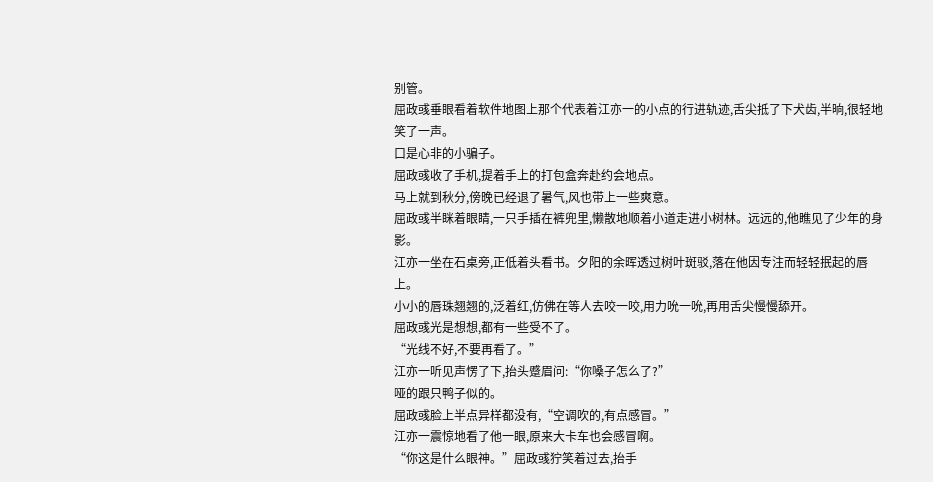别管。
屈政彧垂眼看着软件地图上那个代表着江亦一的小点的行进轨迹,舌尖抵了下犬齿,半晌,很轻地笑了一声。
口是心非的小骗子。
屈政彧收了手机,提着手上的打包盒奔赴约会地点。
马上就到秋分,傍晚已经退了暑气,风也带上一些爽意。
屈政彧半眯着眼睛,一只手插在裤兜里,懒散地顺着小道走进小树林。远远的,他瞧见了少年的身影。
江亦一坐在石桌旁,正低着头看书。夕阳的余晖透过树叶斑驳,落在他因专注而轻轻抿起的唇上。
小小的唇珠翘翘的,泛着红,仿佛在等人去咬一咬,用力吮一吮,再用舌尖慢慢舔开。
屈政彧光是想想,都有一些受不了。
“光线不好,不要再看了。”
江亦一听见声愣了下,抬头蹙眉问:“你嗓子怎么了?”
哑的跟只鸭子似的。
屈政彧脸上半点异样都没有,“空调吹的,有点感冒。”
江亦一震惊地看了他一眼,原来大卡车也会感冒啊。
“你这是什么眼神。”屈政彧狞笑着过去,抬手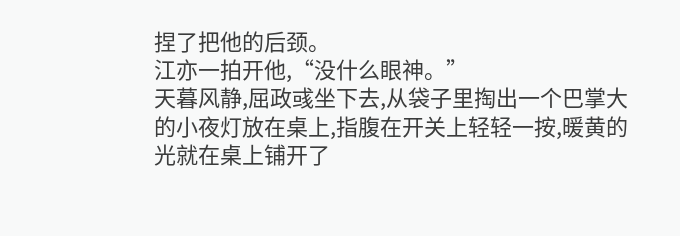捏了把他的后颈。
江亦一拍开他,“没什么眼神。”
天暮风静,屈政彧坐下去,从袋子里掏出一个巴掌大的小夜灯放在桌上,指腹在开关上轻轻一按,暖黄的光就在桌上铺开了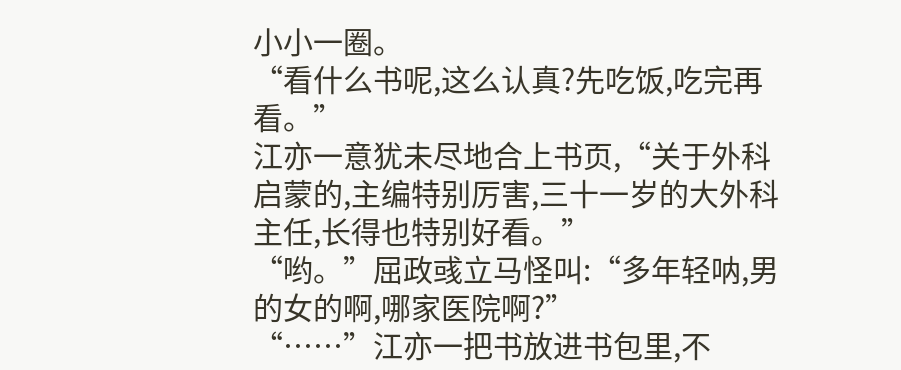小小一圈。
“看什么书呢,这么认真?先吃饭,吃完再看。”
江亦一意犹未尽地合上书页,“关于外科启蒙的,主编特别厉害,三十一岁的大外科主任,长得也特别好看。”
“哟。”屈政彧立马怪叫:“多年轻呐,男的女的啊,哪家医院啊?”
“……”江亦一把书放进书包里,不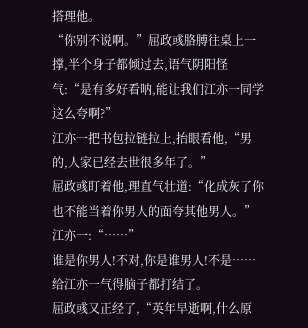搭理他。
“你别不说啊。”屈政彧胳膊往桌上一撑,半个身子都倾过去,语气阴阳怪气:“是有多好看呐,能让我们江亦一同学这么夸啊?”
江亦一把书包拉链拉上,抬眼看他,“男的,人家已经去世很多年了。”
屈政彧盯着他,理直气壮道:“化成灰了你也不能当着你男人的面夸其他男人。”
江亦一:“……”
谁是你男人!不对,你是谁男人!不是……
给江亦一气得脑子都打结了。
屈政彧又正经了,“英年早逝啊,什么原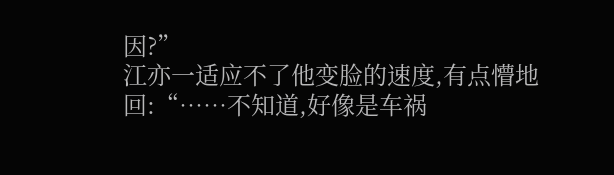因?”
江亦一适应不了他变脸的速度,有点懵地回:“……不知道,好像是车祸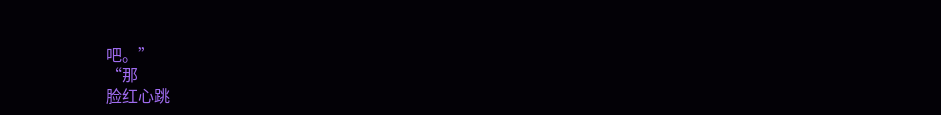吧。”
“那
脸红心跳